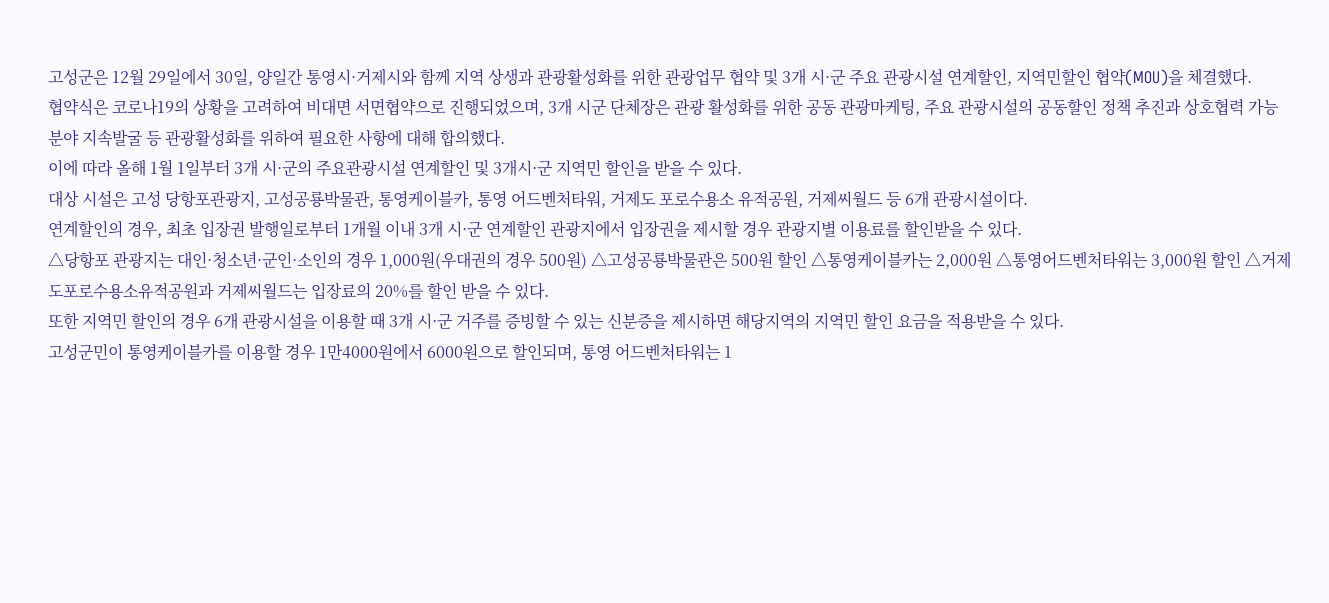고성군은 12월 29일에서 30일, 양일간 통영시·거제시와 함께 지역 상생과 관광활성화를 위한 관광업무 협약 및 3개 시·군 주요 관광시설 연계할인, 지역민할인 협약(MOU)을 체결했다.
협약식은 코로나19의 상황을 고려하여 비대면 서면협약으로 진행되었으며, 3개 시군 단체장은 관광 활성화를 위한 공동 관광마케팅, 주요 관광시설의 공동할인 정책 추진과 상호협력 가능분야 지속발굴 등 관광활성화를 위하여 필요한 사항에 대해 합의했다.
이에 따라 올해 1월 1일부터 3개 시·군의 주요관광시설 연계할인 및 3개시·군 지역민 할인을 받을 수 있다.
대상 시설은 고성 당항포관광지, 고성공룡박물관, 통영케이블카, 통영 어드벤처타워, 거제도 포로수용소 유적공원, 거제씨월드 등 6개 관광시설이다.
연계할인의 경우, 최초 입장권 발행일로부터 1개월 이내 3개 시·군 연계할인 관광지에서 입장권을 제시할 경우 관광지별 이용료를 할인받을 수 있다.
△당항포 관광지는 대인·청소년·군인·소인의 경우 1,000원(우대권의 경우 500원) △고성공룡박물관은 500원 할인 △통영케이블카는 2,000원 △통영어드벤처타워는 3,000원 할인 △거제도포로수용소유적공원과 거제씨월드는 입장료의 20%를 할인 받을 수 있다.
또한 지역민 할인의 경우 6개 관광시설을 이용할 때 3개 시·군 거주를 증빙할 수 있는 신분증을 제시하면 해당지역의 지역민 할인 요금을 적용받을 수 있다.
고성군민이 통영케이블카를 이용할 경우 1만4000원에서 6000원으로 할인되며, 통영 어드벤처타워는 1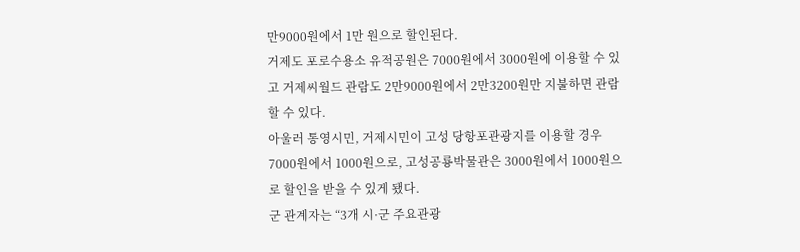만9000원에서 1만 원으로 할인된다.
거제도 포로수용소 유적공원은 7000원에서 3000원에 이용할 수 있고 거제씨월드 관람도 2만9000원에서 2만3200원만 지불하면 관람할 수 있다.
아울러 통영시민, 거제시민이 고성 당항포관광지를 이용할 경우 7000원에서 1000원으로, 고성공룡박물관은 3000원에서 1000원으로 할인을 받을 수 있게 됐다.
군 관계자는 “3개 시·군 주요관광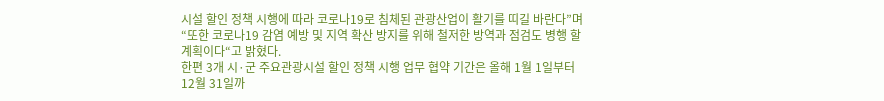시설 할인 정책 시행에 따라 코로나19로 침체된 관광산업이 활기를 띠길 바란다”며 “또한 코로나19 감염 예방 및 지역 확산 방지를 위해 철저한 방역과 점검도 병행 할 계획이다“고 밝혔다.
한편 3개 시·군 주요관광시설 할인 정책 시행 업무 협약 기간은 올해 1월 1일부터 12월 31일까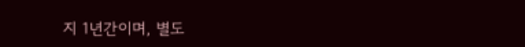지 1년간이며, 별도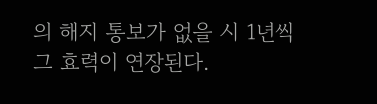의 해지 통보가 없을 시 1년씩 그 효력이 연장된다.